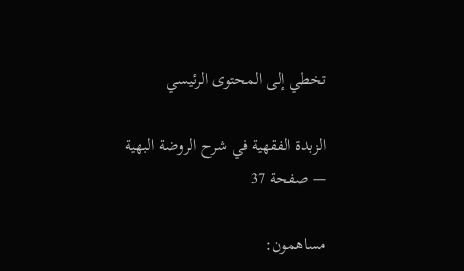تخطي إلى المحتوى الرئيسي

الزبدة الفقهية في شرح الروضة البهية — صفحة 37

مساهمون: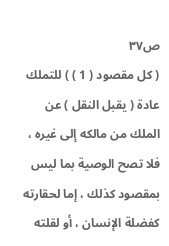ص٣٧
( كل مقصود ( 1 ) ) للتملك عادة ( يقبل النقل ) عن الملك من مالكه إلى غيره ، فلا تصح الوصية بما ليس بمقصود كذلك ، إما لحقارته كفضلة الإنسان ، أو لقلته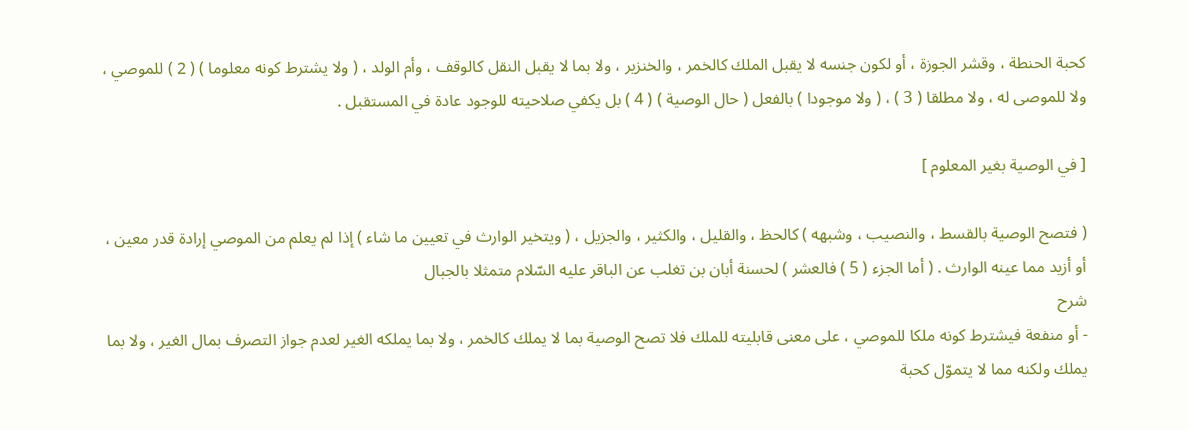كحبة الحنطة ، وقشر الجوزة ، أو لكون جنسه لا يقبل الملك كالخمر ، والخنزير ، ولا بما لا يقبل النقل كالوقف ، وأم الولد ، ( ولا يشترط كونه معلوما ) ( 2 ) للموصي ، ولا للموصى له ، ولا مطلقا ( 3 ) ، ( ولا موجودا ) بالفعل ( حال الوصية ) ( 4 ) بل يكفي صلاحيته للوجود عادة في المستقبل .

[ في الوصية بغير المعلوم ]

( فتصح الوصية بالقسط ، والنصيب ، وشبهه ) كالحظ ، والقليل ، والكثير ، والجزيل ، ( ويتخير الوارث في تعيين ما شاء ) إذا لم يعلم من الموصي إرادة قدر معين ، أو أزيد مما عينه الوارث . ( أما الجزء ( 5 ) فالعشر ) لحسنة أبان بن تغلب عن الباقر عليه السّلام متمثلا بالجبال
شرح
- أو منفعة فيشترط كونه ملكا للموصي ، على معنى قابليته للملك فلا تصح الوصية بما لا يملك كالخمر ، ولا بما يملكه الغير لعدم جواز التصرف بمال الغير ، ولا بما يملك ولكنه مما لا يتموّل كحبة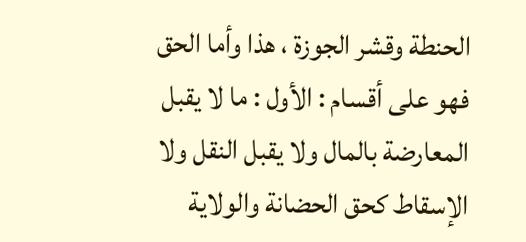الحنطة وقشر الجوزة ، هذا وأما الحق فهو على أقسام : الأول : ما لا يقبل المعارضة بالمال ولا يقبل النقل ولا الإسقاط كحق الحضانة والولاية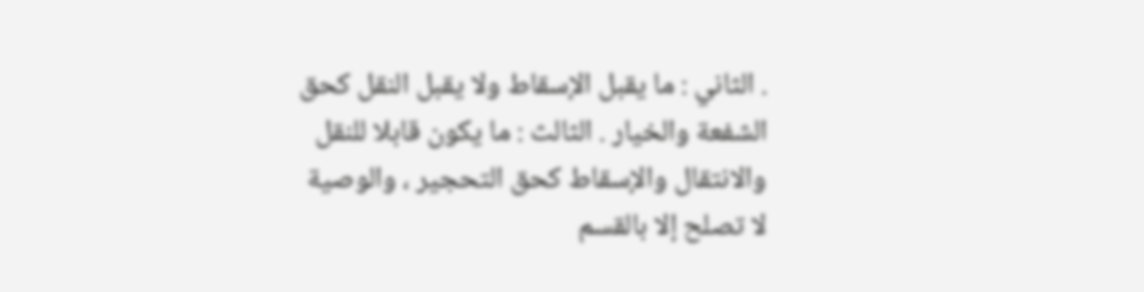. الثاني : ما يقبل الإسقاط ولا يقبل النقل كحق الشفعة والخيار . الثالث : ما يكون قابلا للنقل والانتقال والإسقاط كحق التحجير ، والوصية لا تصلح إلا بالقسم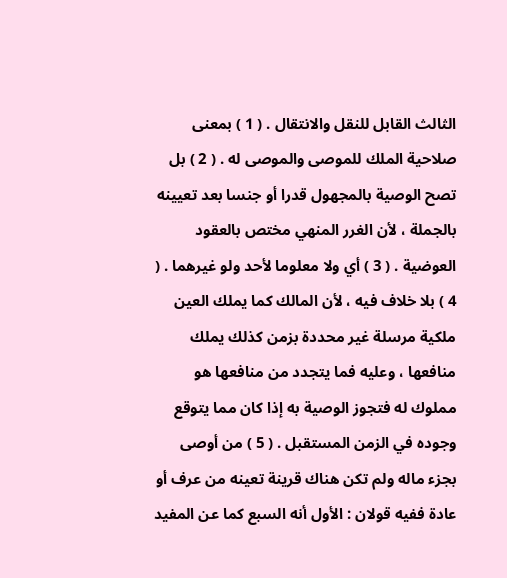الثالث القابل للنقل والانتقال . ( 1 ) بمعنى صلاحية الملك للموصى والموصى له . ( 2 ) بل تصح الوصية بالمجهول قدرا أو جنسا بعد تعيينه بالجملة ، لأن الغرر المنهي مختص بالعقود العوضية . ( 3 ) أي ولا معلوما لأحد ولو غيرهما . ( 4 ) بلا خلاف فيه ، لأن المالك كما يملك العين ملكية مرسلة غير محددة بزمن كذلك يملك منافعها ، وعليه فما يتجدد من منافعها هو مملوك له فتجوز الوصية به إذا كان مما يتوقع وجوده في الزمن المستقبل . ( 5 ) من أوصى بجزء ماله ولم تكن هناك قرينة تعينه من عرف أو عادة ففيه قولان : الأول أنه السبع كما عن المفيد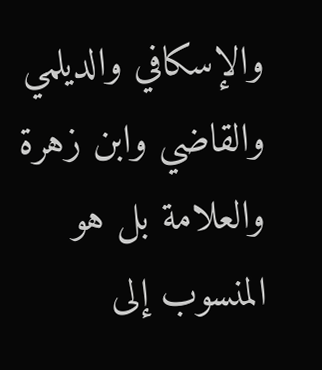والإسكافي والديلمي والقاضي وابن زهرة والعلامة بل هو المنسوب إلى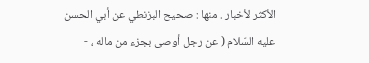الأكثر لأخبار . منها : صحيح البزنطي عن أبي الحسن عليه السّلام ( عن رجل أوصى بجزء من ماله ، -